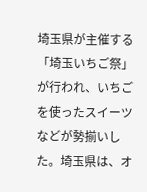埼玉県が主催する「埼玉いちご祭」が行われ、いちごを使ったスイーツなどが勢揃いした。埼玉県は、オ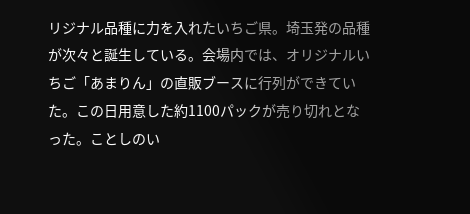リジナル品種に力を入れたいちご県。埼玉発の品種が次々と誕生している。会場内では、オリジナルいちご「あまりん」の直販ブースに行列ができていた。この日用意した約1100パックが売り切れとなった。ことしのい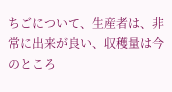ちごについて、生産者は、非常に出来が良い、収穫量は今のところ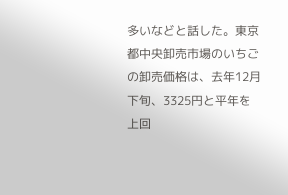多いなどと話した。東京都中央卸売市場のいちごの卸売価格は、去年12月下旬、3325円と平年を上回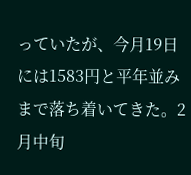っていたが、今月19日には1583円と平年並みまで落ち着いてきた。2月中旬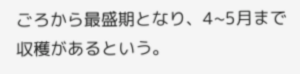ごろから最盛期となり、4~5月まで収穫があるという。